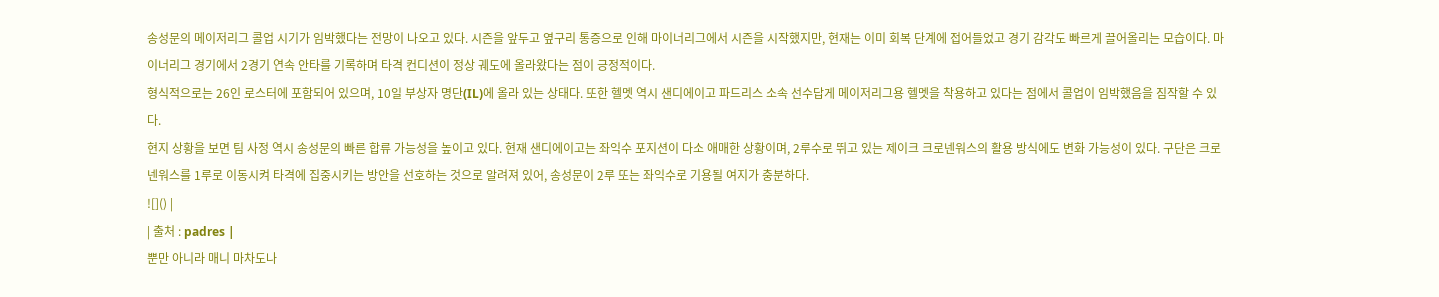송성문의 메이저리그 콜업 시기가 임박했다는 전망이 나오고 있다. 시즌을 앞두고 옆구리 통증으로 인해 마이너리그에서 시즌을 시작했지만, 현재는 이미 회복 단계에 접어들었고 경기 감각도 빠르게 끌어올리는 모습이다. 마이너리그 경기에서 2경기 연속 안타를 기록하며 타격 컨디션이 정상 궤도에 올라왔다는 점이 긍정적이다.
형식적으로는 26인 로스터에 포함되어 있으며, 10일 부상자 명단(IL)에 올라 있는 상태다. 또한 헬멧 역시 샌디에이고 파드리스 소속 선수답게 메이저리그용 헬멧을 착용하고 있다는 점에서 콜업이 임박했음을 짐작할 수 있다.
현지 상황을 보면 팀 사정 역시 송성문의 빠른 합류 가능성을 높이고 있다. 현재 샌디에이고는 좌익수 포지션이 다소 애매한 상황이며, 2루수로 뛰고 있는 제이크 크로넨워스의 활용 방식에도 변화 가능성이 있다. 구단은 크로넨워스를 1루로 이동시켜 타격에 집중시키는 방안을 선호하는 것으로 알려져 있어, 송성문이 2루 또는 좌익수로 기용될 여지가 충분하다.
![]() |
| 출처 : padres |
뿐만 아니라 매니 마차도나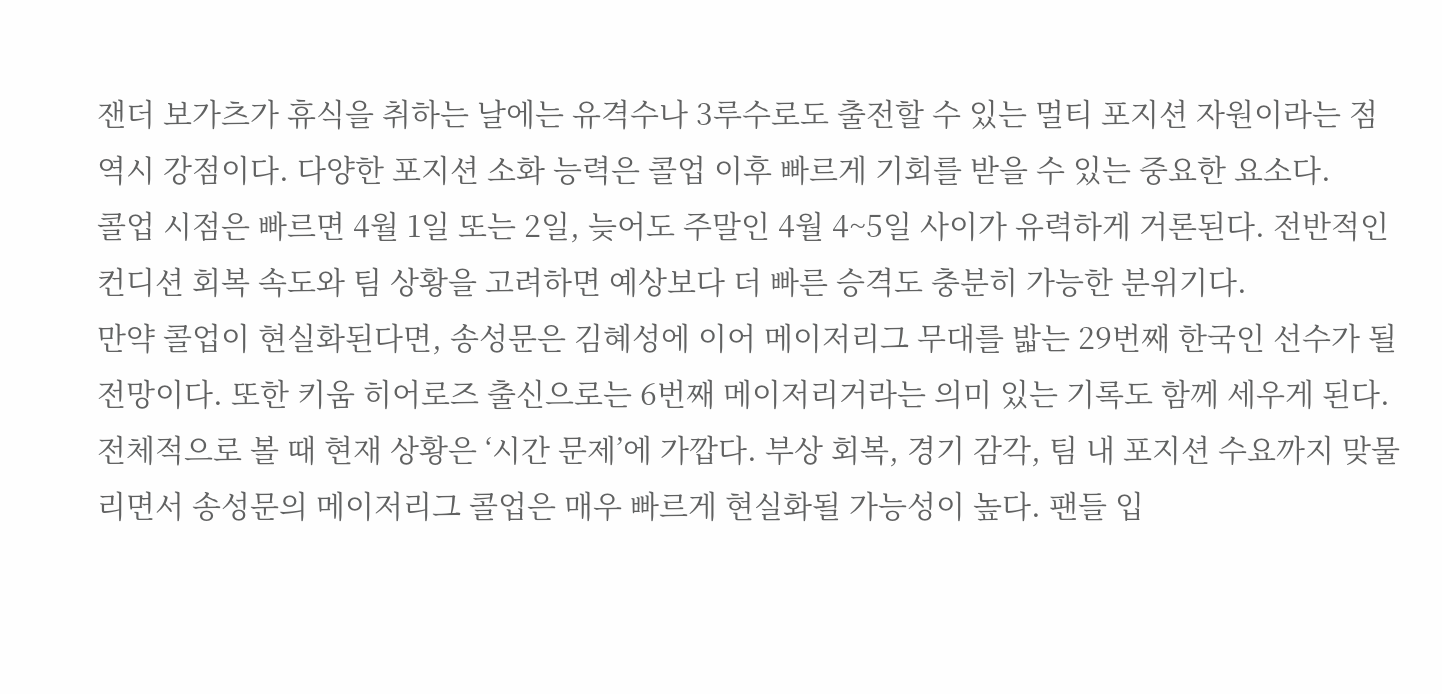잰더 보가츠가 휴식을 취하는 날에는 유격수나 3루수로도 출전할 수 있는 멀티 포지션 자원이라는 점 역시 강점이다. 다양한 포지션 소화 능력은 콜업 이후 빠르게 기회를 받을 수 있는 중요한 요소다.
콜업 시점은 빠르면 4월 1일 또는 2일, 늦어도 주말인 4월 4~5일 사이가 유력하게 거론된다. 전반적인 컨디션 회복 속도와 팀 상황을 고려하면 예상보다 더 빠른 승격도 충분히 가능한 분위기다.
만약 콜업이 현실화된다면, 송성문은 김혜성에 이어 메이저리그 무대를 밟는 29번째 한국인 선수가 될 전망이다. 또한 키움 히어로즈 출신으로는 6번째 메이저리거라는 의미 있는 기록도 함께 세우게 된다.
전체적으로 볼 때 현재 상황은 ‘시간 문제’에 가깝다. 부상 회복, 경기 감각, 팀 내 포지션 수요까지 맞물리면서 송성문의 메이저리그 콜업은 매우 빠르게 현실화될 가능성이 높다. 팬들 입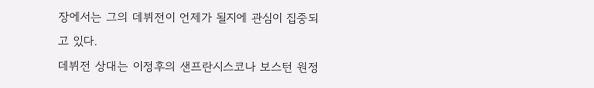장에서는 그의 데뷔전이 언제가 될지에 관심이 집중되고 있다.
데뷔전 상대는 이정후의 샌프란시스코나 보스턴 원정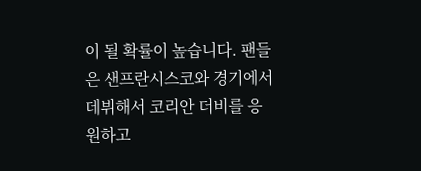이 될 확률이 높습니다. 팬들은 샌프란시스코와 경기에서 데뷔해서 코리안 더비를 응원하고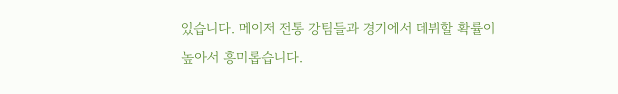있습니다. 메이저 전통 강팀들과 경기에서 데뷔할 확률이 높아서 흥미롭습니다.